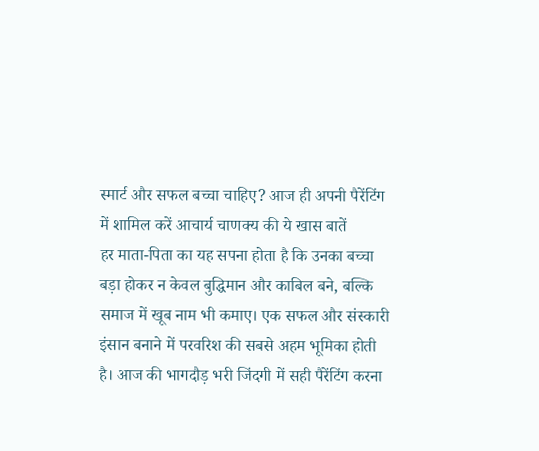स्मार्ट और सफल बच्चा चाहिए? आज ही अपनी पैरेंटिंग में शामिल करें आचार्य चाणक्य की ये खास बातें
हर माता-पिता का यह सपना होता है कि उनका बच्चा बड़ा होकर न केवल बुद्धिमान और काबिल बने, बल्कि समाज में खूब नाम भी कमाए। एक सफल और संस्कारी इंसान बनाने में परवरिश की सबसे अहम भूमिका होती है। आज की भागदौड़ भरी जिंदगी में सही पैरेंटिंग करना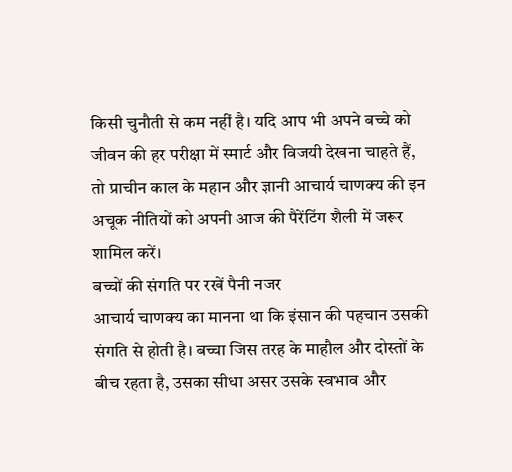किसी चुनौती से कम नहीं है। यदि आप भी अपने बच्चे को जीवन की हर परीक्षा में स्मार्ट और विजयी देखना चाहते हैं, तो प्राचीन काल के महान और ज्ञानी आचार्य चाणक्य की इन अचूक नीतियों को अपनी आज की पैरेंटिंग शैली में जरूर शामिल करें।
बच्चों की संगति पर रखें पैनी नजर
आचार्य चाणक्य का मानना था कि इंसान की पहचान उसकी संगति से होती है। बच्चा जिस तरह के माहौल और दोस्तों के बीच रहता है, उसका सीधा असर उसके स्वभाव और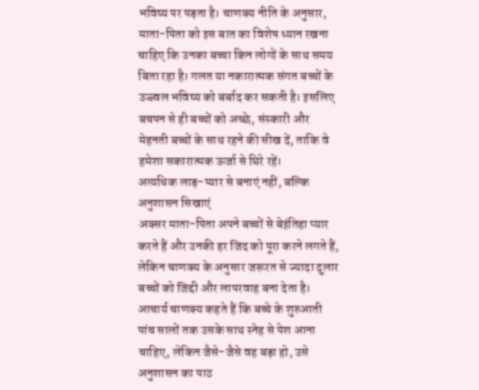भविष्य पर पड़ता है। चाणक्य नीति के अनुसार, माता-पिता को इस बात का विशेष ध्यान रखना चाहिए कि उनका बच्चा किन लोगों के साथ समय बिता रहा है। गलत या नकारात्मक संगत बच्चों के उज्ज्वल भविष्य को बर्बाद कर सकती है। इसलिए बचपन से ही बच्चों को अच्छे, संस्कारी और मेहनती बच्चों के साथ रहने की सीख दें, ताकि वे हमेशा सकारात्मक ऊर्जा से घिरे रहें।
अत्यधिक लाड़-प्यार से बनाएं नहीं, बल्कि अनुशासन सिखाएं
अक्सर माता-पिता अपने बच्चों से बेइंतिहा प्यार करते हैं और उनकी हर जिद को पूरा करने लगते हैं, लेकिन चाणक्य के अनुसार जरूरत से ज्यादा दुलार बच्चों को जिद्दी और लापरवाह बना देता है। आचार्य चाणक्य कहते हैं कि बच्चे के शुरुआती पांच सालों तक उसके साथ स्नेह से पेश आना चाहिए, लेकिन जैसे-जैसे वह बड़ा हो, उसे अनुशासन का पाठ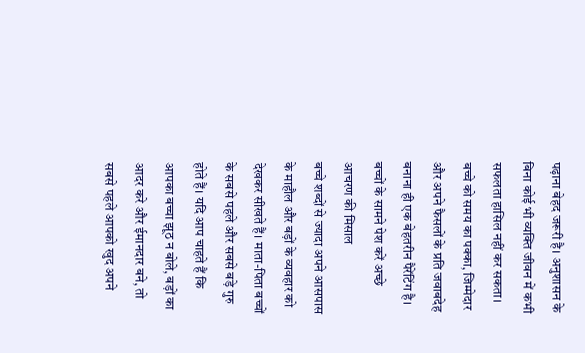पढ़ाना बेहद जरूरी है। अनुशासन के बिना कोई भी व्यक्ति जीवन में कभी सफलता हासिल नहीं कर सकता। बच्चे को समय का पक्का, जिम्मेदार और अपने फैसलों के प्रति जवाबदेह बनाना ही एक बेहतरीन पैरेंटिंग है।
बच्चों के सामने पेश करें अच्छे आचरण की मिसाल
बच्चे शब्दों से ज्यादा अपने आसपास के माहौल और बड़ों के व्यवहार को देखकर सीखते हैं। माता-पिता बच्चों के सबसे पहले और सबसे बड़े गुरु होते हैं। यदि आप चाहते हैं कि आपका बच्चा झूठ न बोले, बड़ों का आदर करे और ईमानदार बने, तो सबसे पहले आपको खुद अपने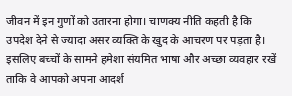जीवन में इन गुणों को उतारना होगा। चाणक्य नीति कहती है कि उपदेश देने से ज्यादा असर व्यक्ति के खुद के आचरण पर पड़ता है। इसलिए बच्चों के सामने हमेशा संयमित भाषा और अच्छा व्यवहार रखें ताकि वे आपको अपना आदर्श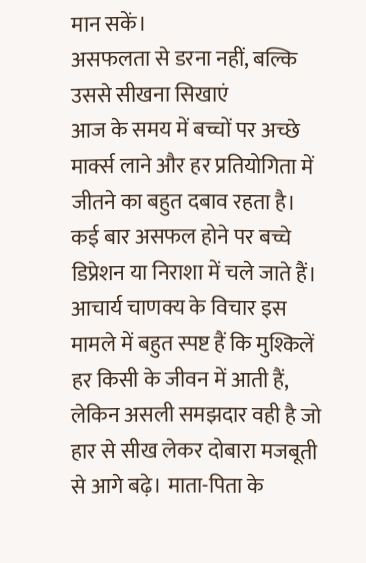मान सकें।
असफलता से डरना नहीं, बल्कि उससे सीखना सिखाएं
आज के समय में बच्चों पर अच्छे मार्क्स लाने और हर प्रतियोगिता में जीतने का बहुत दबाव रहता है। कई बार असफल होने पर बच्चे डिप्रेशन या निराशा में चले जाते हैं। आचार्य चाणक्य के विचार इस मामले में बहुत स्पष्ट हैं कि मुश्किलें हर किसी के जीवन में आती हैं, लेकिन असली समझदार वही है जो हार से सीख लेकर दोबारा मजबूती से आगे बढ़े। माता-पिता के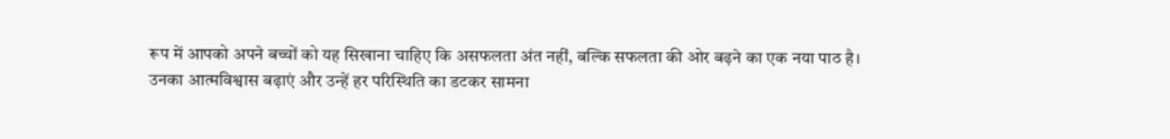रूप में आपको अपने बच्चों को यह सिखाना चाहिए कि असफलता अंत नहीं, बल्कि सफलता की ओर बढ़ने का एक नया पाठ है। उनका आत्मविश्वास बढ़ाएं और उन्हें हर परिस्थिति का डटकर सामना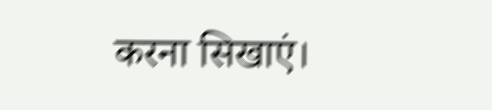करना सिखाएं।